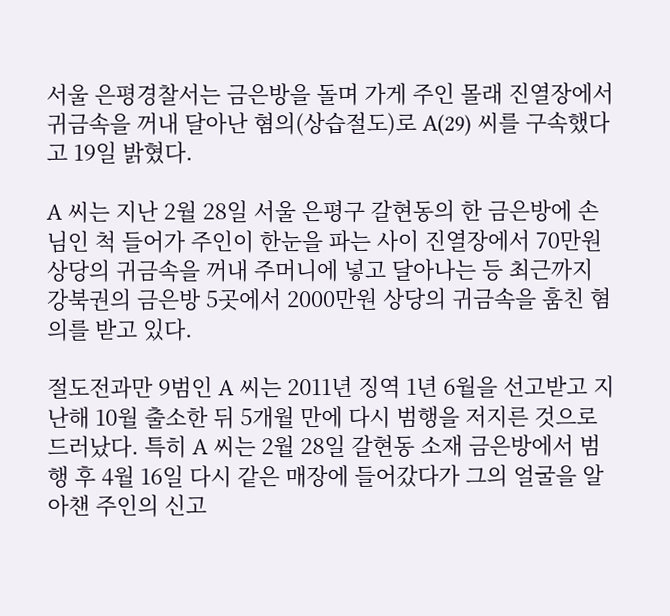서울 은평경찰서는 금은방을 돌며 가게 주인 몰래 진열장에서 귀금속을 꺼내 달아난 혐의(상습절도)로 A(29) 씨를 구속했다고 19일 밝혔다.

A 씨는 지난 2월 28일 서울 은평구 갈현동의 한 금은방에 손님인 척 들어가 주인이 한눈을 파는 사이 진열장에서 70만원 상당의 귀금속을 꺼내 주머니에 넣고 달아나는 등 최근까지 강북권의 금은방 5곳에서 2000만원 상당의 귀금속을 훔친 혐의를 받고 있다.

절도전과만 9범인 A 씨는 2011년 징역 1년 6월을 선고받고 지난해 10월 출소한 뒤 5개월 만에 다시 범행을 저지른 것으로 드러났다. 특히 A 씨는 2월 28일 갈현동 소재 금은방에서 범행 후 4월 16일 다시 같은 매장에 들어갔다가 그의 얼굴을 알아챈 주인의 신고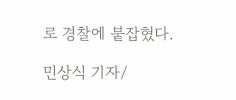로 경찰에 붙잡혔다.

민상식 기자/